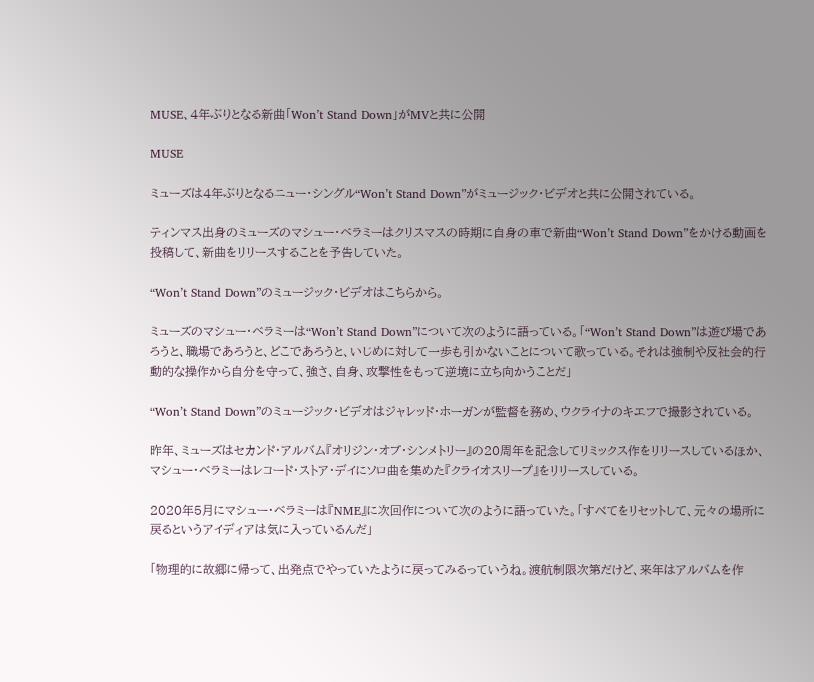MUSE、4年ぶりとなる新曲「Won’t Stand Down」がMVと共に公開

MUSE

ミューズは4年ぶりとなるニュー・シングル“Won’t Stand Down”がミュージック・ビデオと共に公開されている。

ティンマス出身のミューズのマシュー・ベラミーはクリスマスの時期に自身の車で新曲“Won’t Stand Down”をかける動画を投稿して、新曲をリリースすることを予告していた。

“Won’t Stand Down”のミュージック・ビデオはこちらから。

ミューズのマシュー・ベラミーは“Won’t Stand Down”について次のように語っている。「“Won’t Stand Down”は遊び場であろうと、職場であろうと、どこであろうと、いじめに対して一歩も引かないことについて歌っている。それは強制や反社会的行動的な操作から自分を守って、強さ、自身、攻撃性をもって逆境に立ち向かうことだ」

“Won’t Stand Down”のミュージック・ビデオはジャレッド・ホーガンが監督を務め、ウクライナのキエフで撮影されている。

昨年、ミューズはセカンド・アルバム『オリジン・オブ・シンメトリー』の20周年を記念してリミックス作をリリースしているほか、マシュー・ベラミーはレコード・ストア・デイにソロ曲を集めた『クライオスリープ』をリリースしている。

2020年5月にマシュー・ベラミーは『NME』に次回作について次のように語っていた。「すべてをリセットして、元々の場所に戻るというアイディアは気に入っているんだ」

「物理的に故郷に帰って、出発点でやっていたように戻ってみるっていうね。渡航制限次第だけど、来年はアルバムを作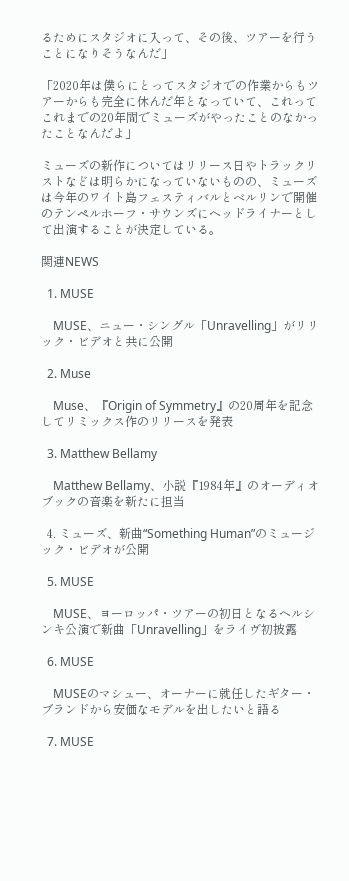るためにスタジオに入って、その後、ツアーを行うことになりそうなんだ」

「2020年は僕らにとってスタジオでの作業からもツアーからも完全に休んだ年となっていて、これってこれまでの20年間でミューズがやったことのなかったことなんだよ」

ミューズの新作についてはリリース日やトラックリストなどは明らかになっていないものの、ミューズは今年のワイト島フェスティバルとベルリンで開催のテンペルホーフ・サウンズにヘッドライナーとして出演することが決定している。

関連NEWS

  1. MUSE

    MUSE、ニュー・シングル「Unravelling」がリリック・ビデオと共に公開

  2. Muse

    Muse、『Origin of Symmetry』の20周年を記念してリミックス作のリリースを発表

  3. Matthew Bellamy

    Matthew Bellamy、小説『1984年』のオーディオブックの音楽を新たに担当

  4. ミューズ、新曲“Something Human”のミュージック・ビデオが公開

  5. MUSE

    MUSE、ヨーロッパ・ツアーの初日となるヘルシンキ公演で新曲「Unravelling」をライヴ初披露

  6. MUSE

    MUSEのマシュー、オーナーに就任したギター・ブランドから安価なモデルを出したいと語る

  7. MUSE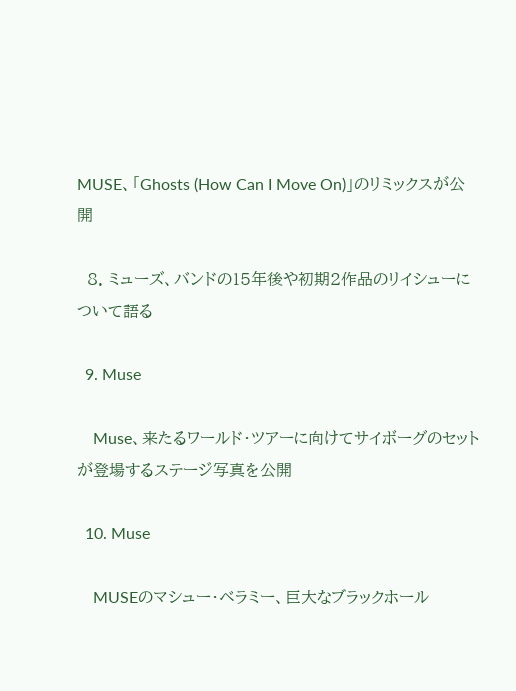MUSE、「Ghosts (How Can I Move On)」のリミックスが公開

  8. ミューズ、バンドの15年後や初期2作品のリイシューについて語る

  9. Muse

    Muse、来たるワールド・ツアーに向けてサイボーグのセットが登場するステージ写真を公開

  10. Muse

    MUSEのマシュー・ベラミー、巨大なブラックホール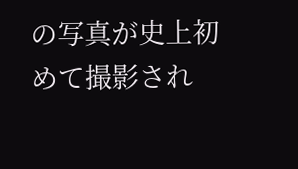の写真が史上初めて撮影され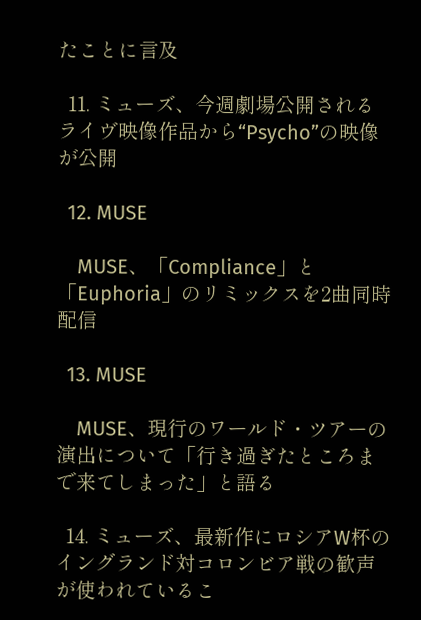たことに言及

  11. ミューズ、今週劇場公開されるライヴ映像作品から“Psycho”の映像が公開

  12. MUSE

    MUSE、「Compliance」と「Euphoria」のリミックスを2曲同時配信

  13. MUSE

    MUSE、現行のワールド・ツアーの演出について「行き過ぎたところまで来てしまった」と語る

  14. ミューズ、最新作にロシアW杯のイングランド対コロンビア戦の歓声が使われているこ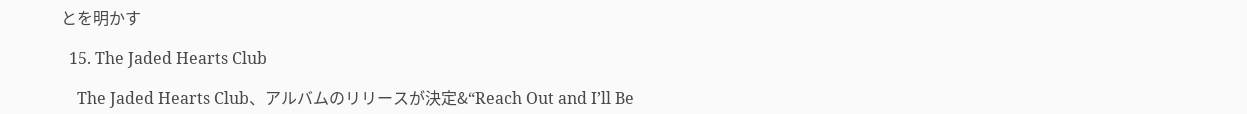とを明かす

  15. The Jaded Hearts Club

    The Jaded Hearts Club、アルバムのリリースが決定&“Reach Out and I’ll Be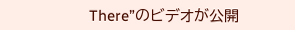There”のビデオが公開